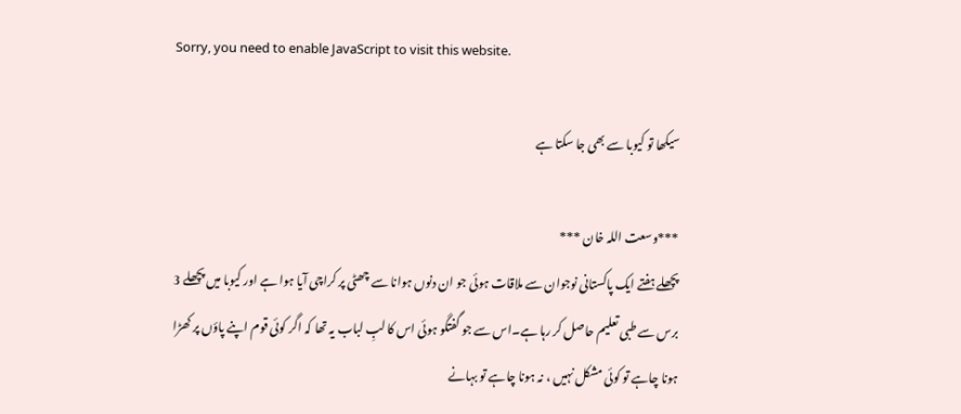Sorry, you need to enable JavaScript to visit this website.

سیکھا تو کیوبا سے بھی جا سکتا ہے

***وسعت اللہ خان ***
پچھلے ہفتے ایک پاکستانی نوجوان سے ملاقات ہوئی جو ان دنوں ہوانا سے چھٹی پر کراچی آیا ہوا ہے اور کیوبا میں پچھلے 3 برس سے طبی تعلیم حاصل کر رہا ہے۔اس سے جو گفتگو ہوئی اس کا لبِ لباب یہ تھا کہ اگر کوئی قوم اپنے پاؤں پر کھڑا ہونا چاہے تو کوئی مشکل نہیں ، نہ ہونا چاہے تو بہانے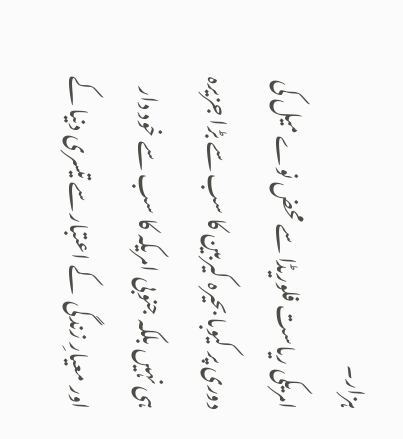ہزار۔
امریکی ریاست فلوریڈا سے محض نوے میل کی دوری پر کیوبا بحیرہ کیربین کا سب سے بڑا جزیرہ ہی نہیں بلکہ جنوبی امریکہ کا سب سے خود دار اور معیارِ زندگی  کے اعتبار سے تیسری دنیا کے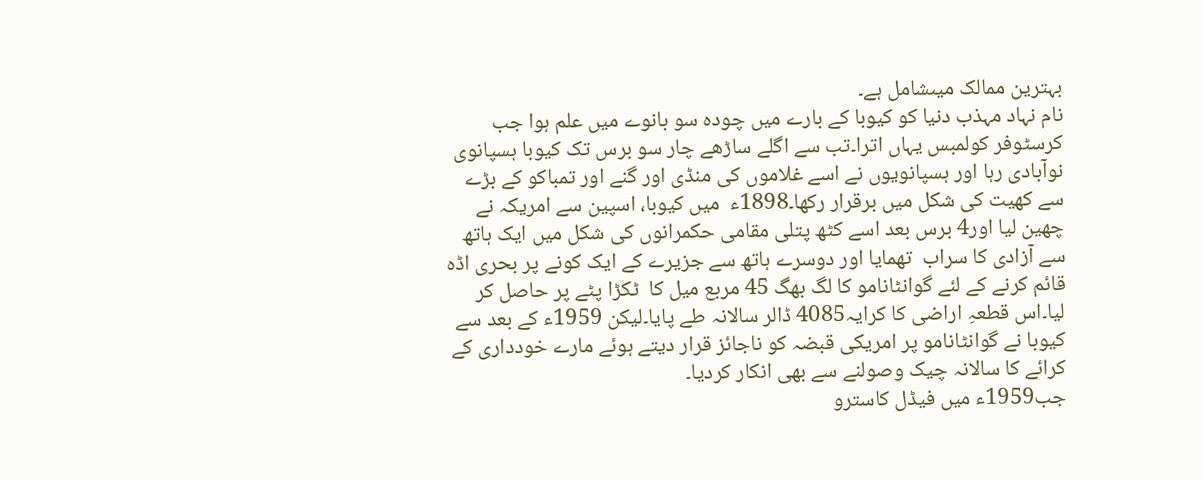بہترین ممالک میںشامل ہے۔
نام نہاد مہذب دنیا کو کیوبا کے بارے میں چودہ سو بانوے میں علم ہوا جب کرسٹوفر کولمبس یہاں اترا۔تب سے اگلے ساڑھے چار سو برس تک کیوبا ہسپانوی نوآبادی رہا اور ہسپانویوں نے اسے غلاموں کی منڈی اور گنے اور تمباکو کے بڑے سے کھیت کی شکل میں برقرار رکھا۔1898ء  میں کیوبا، اسپین سے امریکہ نے چھین لیا اور4 برس بعد اسے کٹھ پتلی مقامی حکمرانوں کی شکل میں ایک ہاتھ سے آزادی کا سراب  تھمایا اور دوسرے ہاتھ سے جزیرے کے ایک کونے پر بحری اڈہ قائم کرنے کے لئے گوانٹانامو کا لگ بھگ 45 مربع میل کا  ٹکڑا پٹے پر حاصل کر لیا۔اس قطعہِ اراضی کا کرایہ4085 ڈالر سالانہ طے پایا۔لیکن 1959ء کے بعد سے کیوبا نے گوانٹانامو پر امریکی قبضہ کو ناجائز قرار دیتے ہوئے مارے خودداری کے کرائے کا سالانہ چیک وصولنے سے بھی انکار کردیا۔
جب1959ء میں فیڈل کاسترو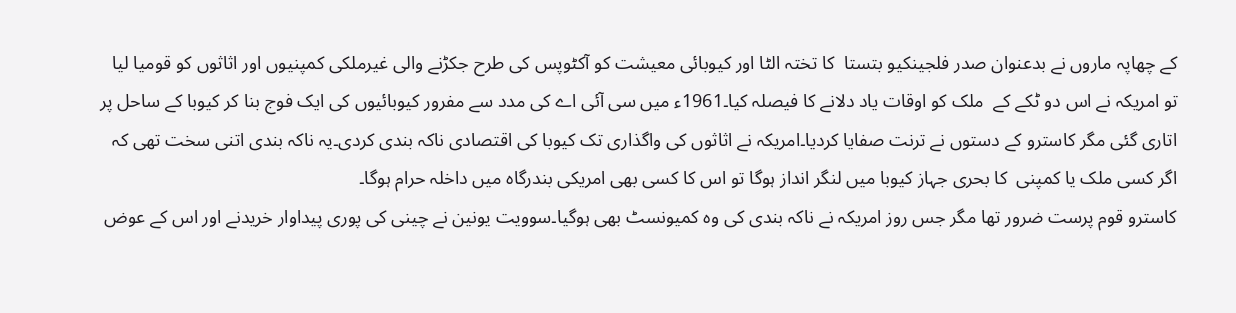کے چھاپہ ماروں نے بدعنوان صدر فلجینکیو بتستا  کا تختہ الٹا اور کیوبائی معیشت کو آکٹوپس کی طرح جکڑنے والی غیرملکی کمپنیوں اور اثاثوں کو قومیا لیا تو امریکہ نے اس دو ٹکے کے  ملک کو اوقات یاد دلانے کا فیصلہ کیا۔1961ء میں سی آئی اے کی مدد سے مفرور کیوبائیوں کی ایک فوج بنا کر کیوبا کے ساحل پر اتاری گئی مگر کاسترو کے دستوں نے ترنت صفایا کردیا۔امریکہ نے اثاثوں کی واگذاری تک کیوبا کی اقتصادی ناکہ بندی کردی۔یہ ناکہ بندی اتنی سخت تھی کہ اگر کسی ملک یا کمپنی  کا بحری جہاز کیوبا میں لنگر انداز ہوگا تو اس کا کسی بھی امریکی بندرگاہ میں داخلہ حرام ہوگا۔
کاسترو قوم پرست ضرور تھا مگر جس روز امریکہ نے ناکہ بندی کی وہ کمیونسٹ بھی ہوگیا۔سوویت یونین نے چینی کی پوری پیداوار خریدنے اور اس کے عوض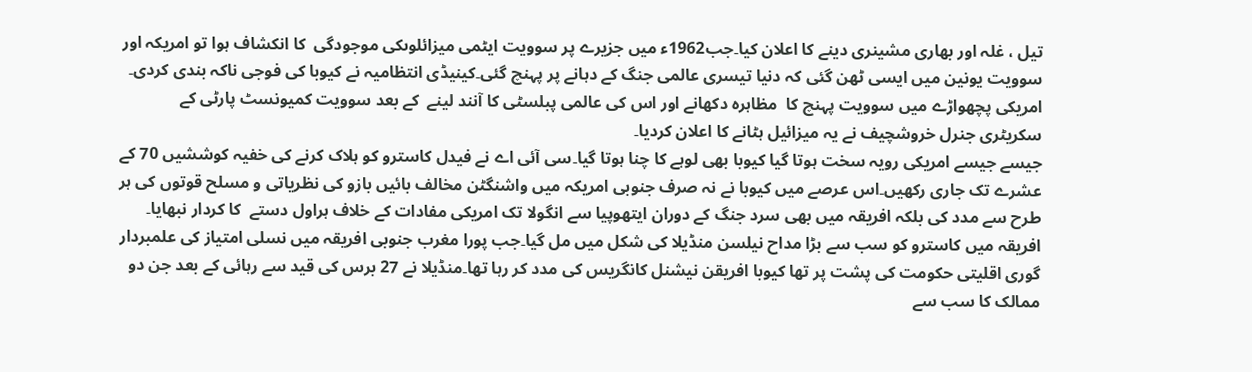تیل ، غلہ اور بھاری مشینری دینے کا اعلان کیا۔جب1962ء میں جزیرے پر سوویت ایٹمی میزائلوںکی موجودگی  کا انکشاف ہوا تو امریکہ اور سوویت یونین میں ایسی ٹھن گئی کہ دنیا تیسری عالمی جنگ کے دہانے پر پہنچ گئی۔کینیڈی انتظامیہ نے کیوبا کی فوجی ناکہ بندی کردی۔ امریکی پچھواڑے میں سوویت پہنچ کا  مظاہرہ دکھانے اور اس کی عالمی پبلسٹی کا آنند لینے  کے بعد سوویت کمیونسٹ پارٹی کے سکریٹری جنرل خروشچیف نے یہ میزائیل ہٹانے کا اعلان کردیا۔
جیسے جیسے امریکی رویہ سخت ہوتا گیا کیوبا بھی لوہے کا چنا ہوتا گیا۔سی آئی اے نے فیدل کاسترو کو ہلاک کرنے کی خفیہ کوششیں 70 کے عشرے تک جاری رکھیں۔اس عرصے میں کیوبا نے نہ صرف جنوبی امریکہ میں واشنگٹن مخالف بائیں بازو کی نظریاتی و مسلح قوتوں کی ہر طرح سے مدد کی بلکہ افریقہ میں بھی سرد جنگ کے دوران ایتھوپیا سے انگولا تک امریکی مفادات کے خلاف ہراول دستے  کا کردار نبھایا۔
افریقہ میں کاسترو کو سب سے بڑا مداح نیلسن منڈیلا کی شکل میں مل گیا۔جب پورا مغرب جنوبی افریقہ میں نسلی امتیاز کی علمبردار گوری اقلیتی حکومت کی پشت پر تھا کیوبا افریقن نیشنل کانگریس کی مدد کر رہا تھا۔منڈیلا نے 27 برس کی قید سے رہائی کے بعد جن دو ممالک کا سب سے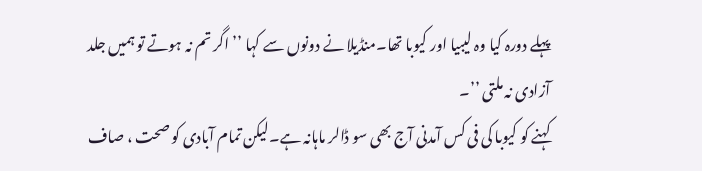پہلے دورہ کیا وہ لیبیا اور کیوبا تھا۔منڈیلا نے دونوں سے کہا ’’ اگر تم نہ ہوتے تو ہمیں جلد آزادی نہ ملتی ’’۔
کہنے کو کیوبا کی فی کس آمدنی آج بھی سو ڈالر ماہانہ ہے۔لیکن تمام آبادی کو صحت ، صاف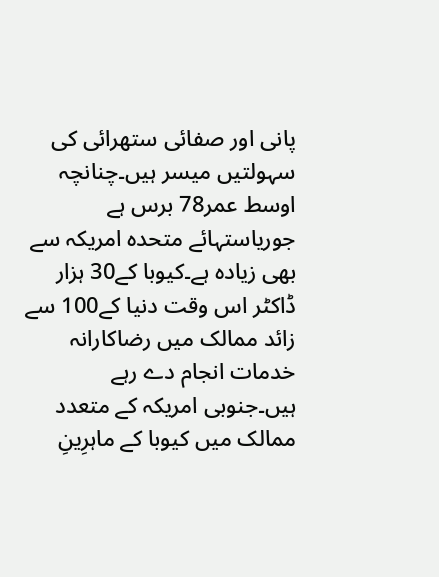پانی اور صفائی ستھرائی کی سہولتیں میسر ہیں۔چنانچہ اوسط عمر78 برس ہے جوریاستہائے متحدہ امریکہ سے بھی زیادہ ہے۔کیوبا کے30 ہزار ڈاکٹر اس وقت دنیا کے100 سے زائد ممالک میں رضاکارانہ خدمات انجام دے رہے ہیں۔جنوبی امریکہ کے متعدد ممالک میں کیوبا کے ماہرِینِ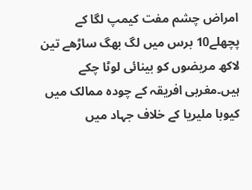امراض چشم مفت کیمپ لگا کے پچھلے10 برس میں لگ بھگ ساڑھے تین لاکھ مریضوں کو بینائی لوٹا چکے ہیں۔مغربی افریقہ کے چودہ ممالک میں کیوبا ملیریا کے خلاف جہاد میں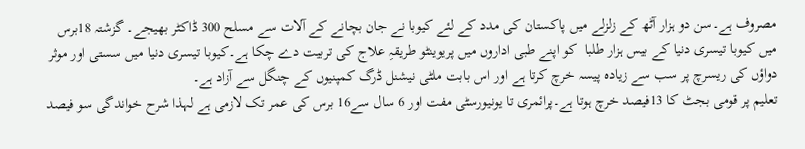مصروف ہے۔سن دو ہزار آٹھ کے زلزلے میں پاکستان کی مدد کے لئے کیوبا نے جان بچانے کے آلات سے مسلح 300 ڈاکٹر بھیجے۔ گزشتہ 18برس میں کیوبا تیسری دنیا کے بیس ہزار طلبا  کو اپنے طبی اداروں میں پریوینٹو طریقہِ علاج کی تربیت دے چکا ہے۔کیوبا تیسری دنیا میں سستی اور موثر دواؤں کی ریسرچ پر سب سے زیادہ پیسہ خرچ کرتا ہے اور اس بابت ملٹی نیشنل ڈرگ کمپنیوں کے چنگل سے آزاد ہے۔
تعلیم پر قومی بجٹ کا 13فیصد خرچ ہوتا ہے۔پرائمری تا یونیورسٹی مفت اور 6 سال سے16 برس کی عمر تک لازمی ہے لہذا شرح خواندگی سو فیصد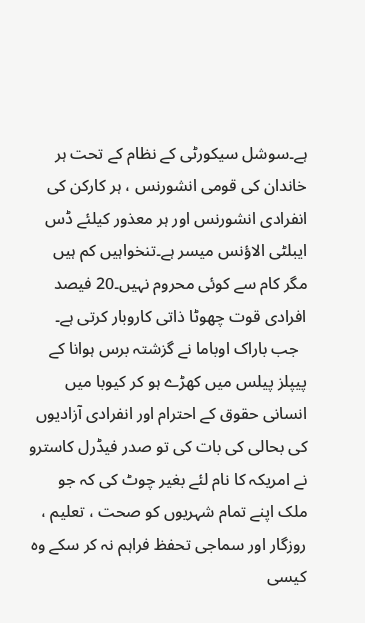ہے۔سوشل سیکورٹی کے نظام کے تحت ہر خاندان کی قومی انشورنس ، ہر کارکن کی انفرادی انشورنس اور ہر معذور کیلئے ڈس ایبلٹی الاؤنس میسر ہے۔تنخواہیں کم ہیں مگر کام سے کوئی محروم نہیں۔20 فیصد افرادی قوت چھوٹا ذاتی کاروبار کرتی ہے۔
  جب باراک اوباما نے گزشتہ برس ہوانا کے پیپلز پیلس میں کھڑے ہو کر کیوبا میں انسانی حقوق کے احترام اور انفرادی آزادیوں کی بحالی کی بات کی تو صدر فیڈرل کاسترو نے امریکہ کا نام لئے بغیر چوٹ کی کہ جو ملک اپنے تمام شہریوں کو صحت ، تعلیم ، روزگار اور سماجی تحفظ فراہم نہ کر سکے وہ کیسی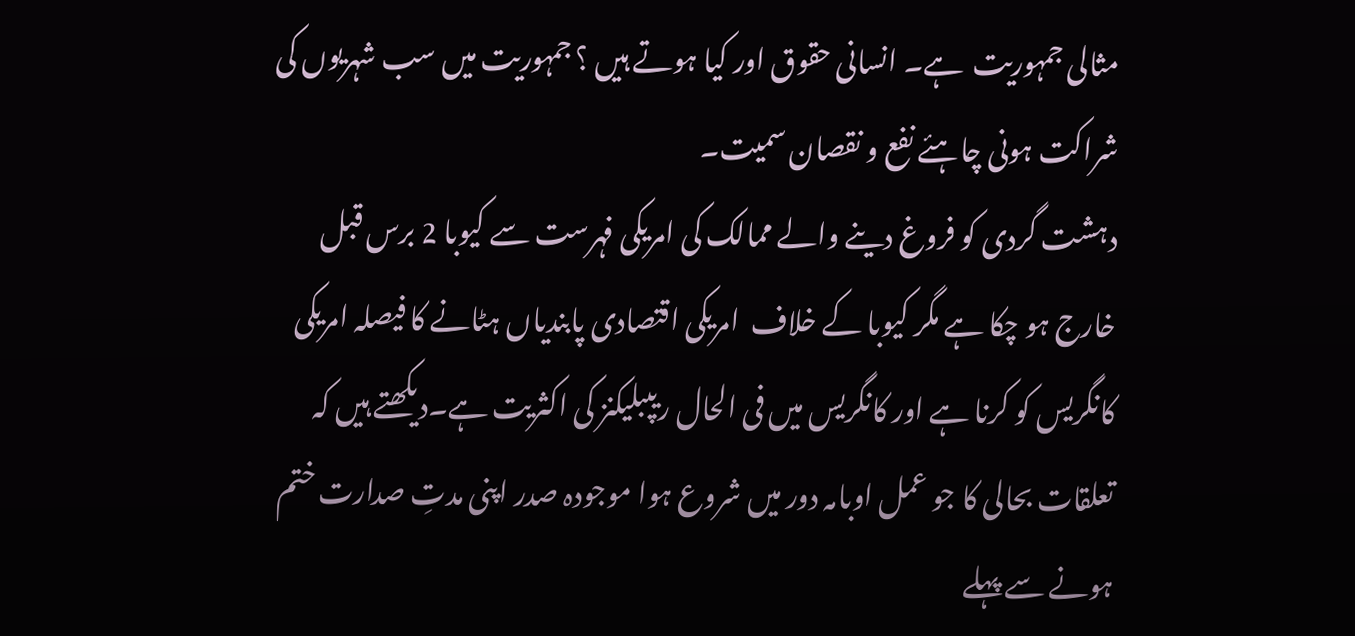مثالی جمہوریت  ہے۔ انسانی حقوق اور کیا ہوتے ہیں ؟ جمہوریت میں سب شہریوں کی شراکت ہونی چاہئے نفع و نقصان سمیت۔
دہشت گردی کو فروغ دینے والے ممالک کی امریکی فہرست سے کیوبا 2 برس قبل خارج ہو چکا ہے مگر کیوبا کے خلاف  امریکی اقتصادی پابندیاں ہٹانے کا فیصلہ امریکی کانگریس کو کرنا ہے اور کانگریس میں فی الحال ریپبلیکنز کی اکثریت ہے۔دیکھتے ہیں کہ تعلقات بحالی کا جو عمل اوبامہ دور میں شروع ہوا موجودہ صدر اپنی مدتِ صدارت ختم ہونے سے پہلے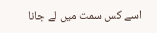اسے کس سمت میں لے جانا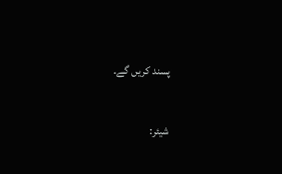پسند کریں گے۔

شیئر: